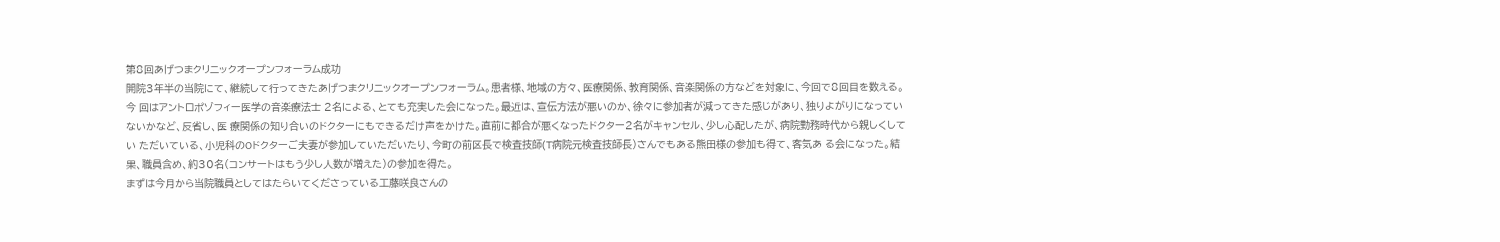第8回あげつまクリニックオープンフォーラム成功
開院3年半の当院にて、継続して行ってきたあげつまクリニックオープンフォーラム。患者様、地域の方々、医療関係、教育関係、音楽関係の方などを対象に、今回で8回目を数える。
今 回はアントロポゾフィー医学の音楽療法士 2名による、とても充実した会になった。最近は、宣伝方法が悪いのか、徐々に参加者が減ってきた感じがあり、独りよがりになっていないかなど、反省し、医 療関係の知り合いのドクターにもできるだけ声をかけた。直前に都合が悪くなったドクター2名がキャンセル、少し心配したが、病院勤務時代から親しくしてい ただいている、小児科のOドクターご夫妻が参加していただいたり、今町の前区長で検査技師(T病院元検査技師長)さんでもある熊田様の参加も得て、客気あ る会になった。結果、職員含め、約30名(コンサートはもう少し人数が増えた)の参加を得た。
まずは今月から当院職員としてはたらいてくださっている工藤咲良さんの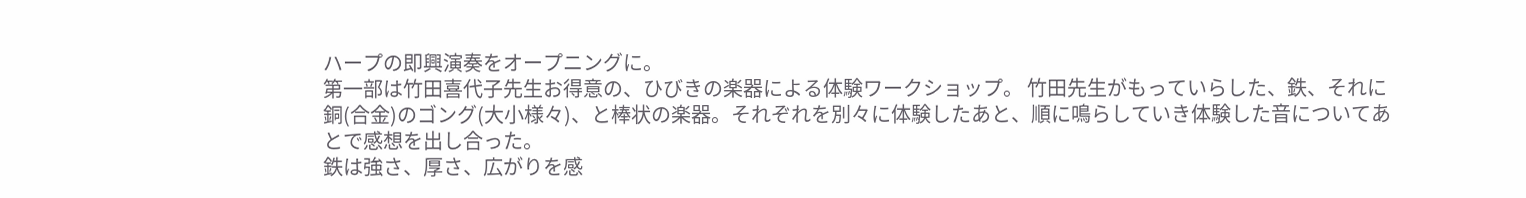ハープの即興演奏をオープニングに。
第一部は竹田喜代子先生お得意の、ひびきの楽器による体験ワークショップ。 竹田先生がもっていらした、鉄、それに銅(合金)のゴング(大小様々)、と棒状の楽器。それぞれを別々に体験したあと、順に鳴らしていき体験した音についてあとで感想を出し合った。
鉄は強さ、厚さ、広がりを感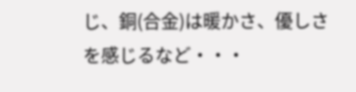じ、銅(合金)は暖かさ、優しさを感じるなど・・・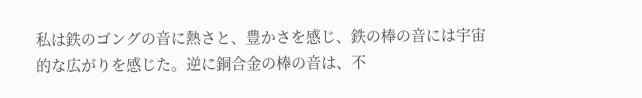私は鉄のゴングの音に熱さと、豊かさを感じ、鉄の棒の音には宇宙的な広がりを感じた。逆に銅合金の棒の音は、不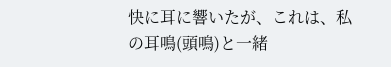快に耳に響いたが、これは、私の耳鳴(頭鳴)と一緒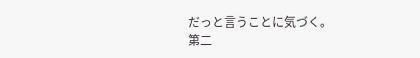だっと言うことに気づく。
第二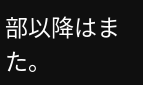部以降はまた。